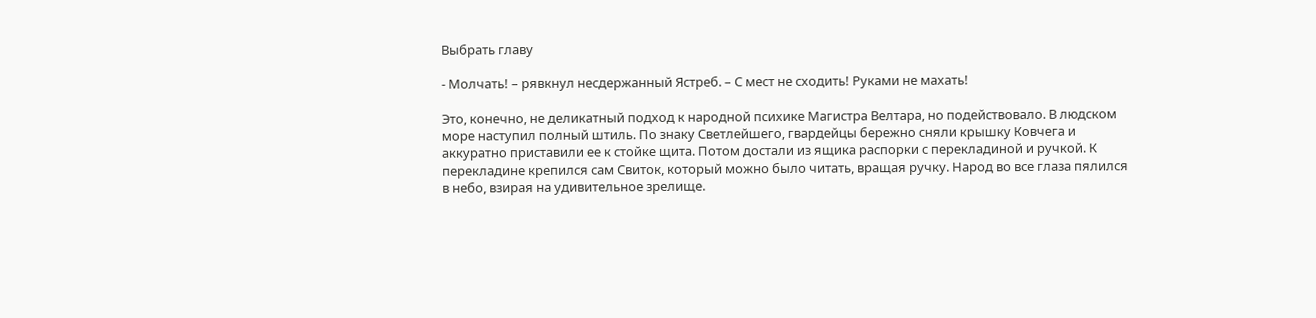Выбрать главу

- Молчать! – рявкнул несдержанный Ястреб. – С мест не сходить! Руками не махать!

Это, конечно, не деликатный подход к народной психике Магистра Велтара, но подействовало. В людском море наступил полный штиль. По знаку Светлейшего, гвардейцы бережно сняли крышку Ковчега и аккуратно приставили ее к стойке щита. Потом достали из ящика распорки с перекладиной и ручкой. К перекладине крепился сам Свиток, который можно было читать, вращая ручку. Народ во все глаза пялился в небо, взирая на удивительное зрелище.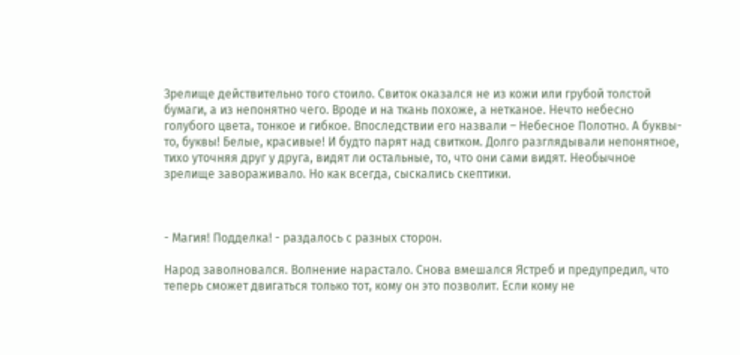Зрелище действительно того стоило. Свиток оказался не из кожи или грубой толстой бумаги, а из непонятно чего. Вроде и на ткань похоже, а нетканое. Нечто небесно голубого цвета, тонкое и гибкое. Впоследствии его назвали – Небесное Полотно. А буквы-то, буквы! Белые, красивые! И будто парят над свитком. Долго разглядывали непонятное, тихо уточняя друг у друга, видят ли остальные, то, что они сами видят. Необычное зрелище завораживало. Но как всегда, сыскались скептики.



- Магия! Подделка! - раздалось с разных сторон.

Народ заволновался. Волнение нарастало. Снова вмешался Ястреб и предупредил, что теперь сможет двигаться только тот, кому он это позволит. Если кому не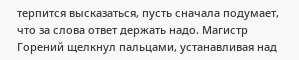терпится высказаться, пусть сначала подумает, что за слова ответ держать надо. Магистр Горений щелкнул пальцами, устанавливая над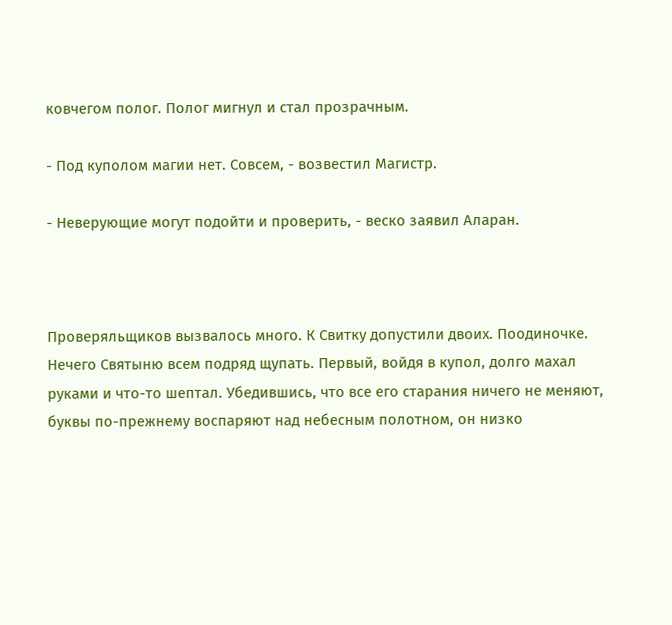ковчегом полог. Полог мигнул и стал прозрачным.

- Под куполом магии нет. Совсем, - возвестил Магистр.

- Неверующие могут подойти и проверить, - веско заявил Аларан.



Проверяльщиков вызвалось много. К Свитку допустили двоих. Поодиночке. Нечего Святыню всем подряд щупать. Первый, войдя в купол, долго махал руками и что-то шептал. Убедившись, что все его старания ничего не меняют, буквы по-прежнему воспаряют над небесным полотном, он низко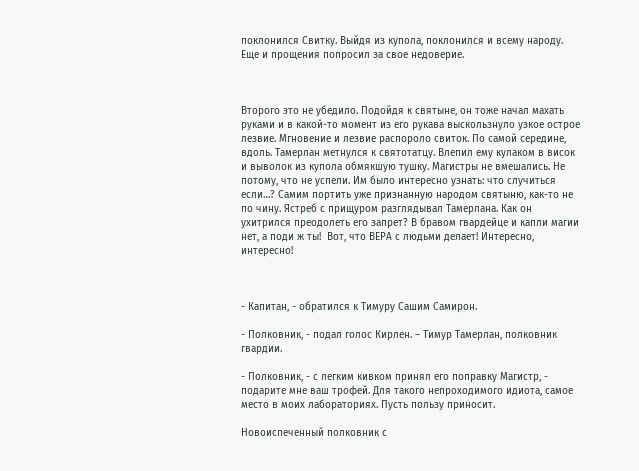поклонился Свитку. Выйдя из купола, поклонился и всему народу. Еще и прощения попросил за свое недоверие.



Второго это не убедило. Подойдя к святыне, он тоже начал махать руками и в какой-то момент из его рукава выскользнуло узкое острое лезвие. Мгновение и лезвие распороло свиток. По самой середине, вдоль. Тамерлан метнулся к святотатцу. Влепил ему кулаком в висок и выволок из купола обмякшую тушку. Магистры не вмешались. Не потому, что не успели. Им было интересно узнать: что случиться если…? Самим портить уже признанную народом святыню, как-то не по чину. Ястреб с прищуром разглядывал Тамерлана. Как он ухитрился преодолеть его запрет? В бравом гвардейце и капли магии нет, а поди ж ты!  Вот, что ВЕРА с людьми делает! Интересно, интересно!



- Капитан, - обратился к Тимуру Сашим Самирон.

- Полковник, - подал голос Кирлен. – Тимур Тамерлан, полковник гвардии.

- Полковник, - с легким кивком принял его поправку Магистр, - подарите мне ваш трофей. Для такого непроходимого идиота, самое место в моих лабораториях. Пусть пользу приносит.

Новоиспеченный полковник с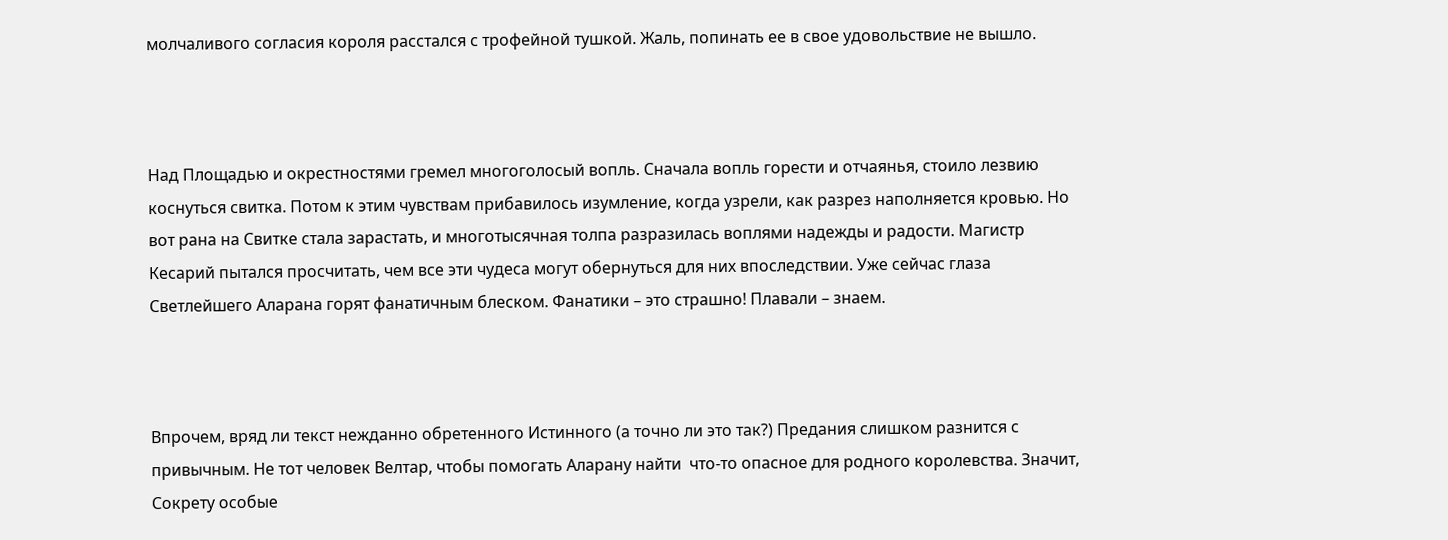молчаливого согласия короля расстался с трофейной тушкой. Жаль, попинать ее в свое удовольствие не вышло.



Над Площадью и окрестностями гремел многоголосый вопль. Сначала вопль горести и отчаянья, стоило лезвию коснуться свитка. Потом к этим чувствам прибавилось изумление, когда узрели, как разрез наполняется кровью. Но вот рана на Свитке стала зарастать, и многотысячная толпа разразилась воплями надежды и радости. Магистр Кесарий пытался просчитать, чем все эти чудеса могут обернуться для них впоследствии. Уже сейчас глаза Светлейшего Аларана горят фанатичным блеском. Фанатики – это страшно! Плавали – знаем.



Впрочем, вряд ли текст нежданно обретенного Истинного (а точно ли это так?) Предания слишком разнится с привычным. Не тот человек Велтар, чтобы помогать Аларану найти  что-то опасное для родного королевства. Значит, Сокрету особые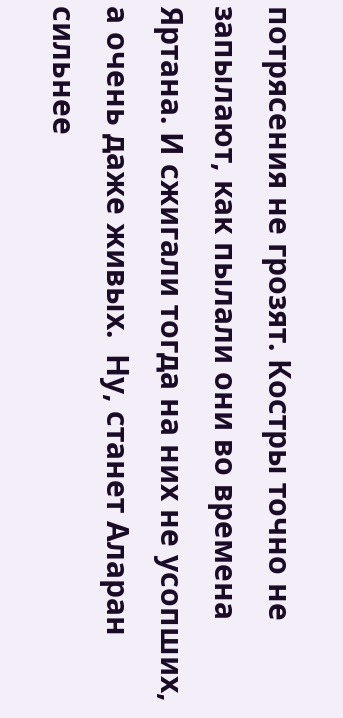потрясения не грозят. Костры точно не запылают, как пылали они во времена Яртана. И сжигали тогда на них не усопших, а очень даже живых.  Ну, станет Аларан сильнее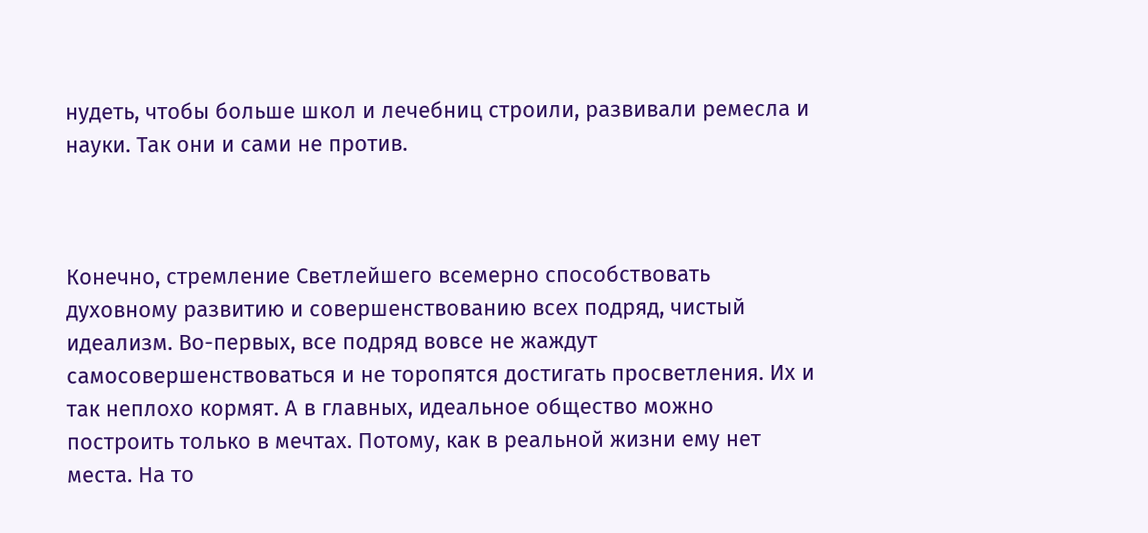нудеть, чтобы больше школ и лечебниц строили, развивали ремесла и науки. Так они и сами не против.



Конечно, стремление Светлейшего всемерно способствовать духовному развитию и совершенствованию всех подряд, чистый идеализм. Во-первых, все подряд вовсе не жаждут самосовершенствоваться и не торопятся достигать просветления. Их и так неплохо кормят. А в главных, идеальное общество можно построить только в мечтах. Потому, как в реальной жизни ему нет места. На то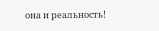она и реальность!